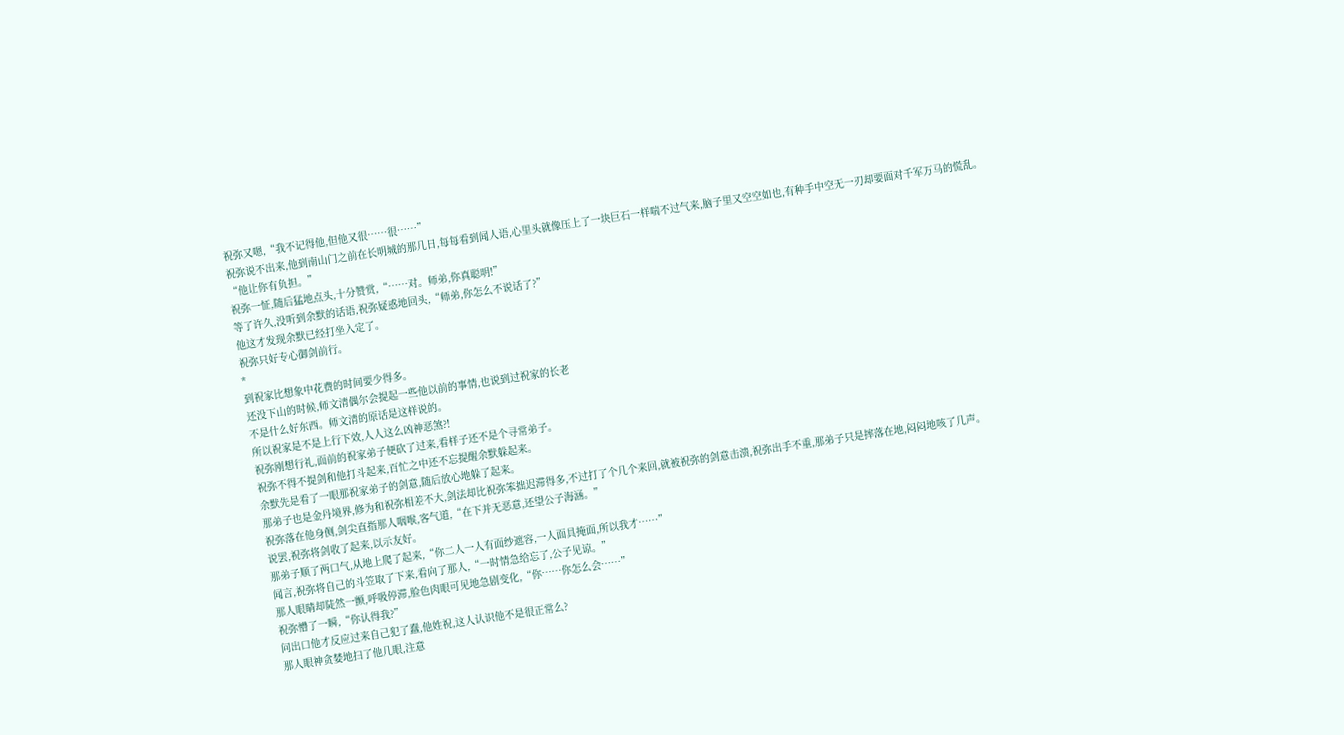祝弥又嗯,“我不记得他,但他又很……很……”
祝弥说不出来,他到南山门之前在长明城的那几日,每每看到闻人语,心里头就像压上了一块巨石一样喘不过气来,脑子里又空空如也,有种手中空无一刃却要面对千军万马的慌乱。
“他让你有负担。”
祝弥一怔,随后猛地点头,十分赞赏,“……对。师弟,你真聪明!”
等了许久,没听到余默的话语,祝弥疑惑地回头,“师弟,你怎么不说话了?”
他这才发现余默已经打坐入定了。
祝弥只好专心御剑前行。
*
到祝家比想象中花费的时间要少得多。
还没下山的时候,师文清偶尔会提起一些他以前的事情,也说到过祝家的长老
不是什么好东西。师文清的原话是这样说的。
所以祝家是不是上行下效,人人这么凶神恶煞?!
祝弥刚想行礼,面前的祝家弟子便砍了过来,看样子还不是个寻常弟子。
祝弥不得不提剑和他打斗起来,百忙之中还不忘提醒余默躲起来。
余默先是看了一眼那祝家弟子的剑意,随后放心地躲了起来。
那弟子也是金丹境界,修为和祝弥相差不大,剑法却比祝弥笨拙迟滞得多,不过打了个几个来回,就被祝弥的剑意击溃,祝弥出手不重,那弟子只是摔落在地,闷闷地咳了几声。
祝弥落在他身侧,剑尖直指那人咽喉,客气道,“在下并无恶意,还望公子海涵。”
说罢,祝弥将剑收了起来,以示友好。
那弟子顺了两口气,从地上爬了起来,“你二人一人有面纱遮容,一人面具掩面,所以我才……”
闻言,祝弥将自己的斗笠取了下来,看向了那人,“一时情急给忘了,公子见谅。”
那人眼睛却陡然一颤,呼吸停滞,脸色肉眼可见地急剧变化,“你……你怎么会……”
祝弥懵了一瞬,“你认得我?”
问出口他才反应过来自己犯了蠢,他姓祝,这人认识他不是很正常么?
那人眼神贪婪地扫了他几眼,注意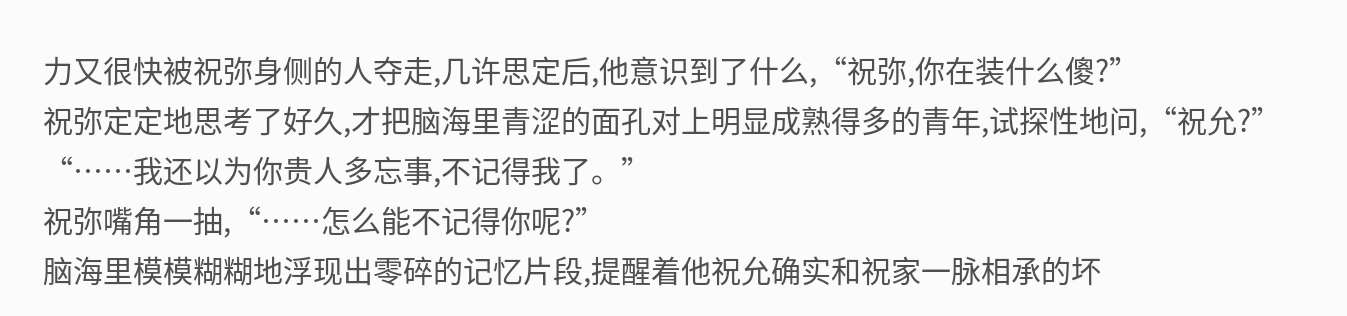力又很快被祝弥身侧的人夺走,几许思定后,他意识到了什么,“祝弥,你在装什么傻?”
祝弥定定地思考了好久,才把脑海里青涩的面孔对上明显成熟得多的青年,试探性地问,“祝允?”
“……我还以为你贵人多忘事,不记得我了。”
祝弥嘴角一抽,“……怎么能不记得你呢?”
脑海里模模糊糊地浮现出零碎的记忆片段,提醒着他祝允确实和祝家一脉相承的坏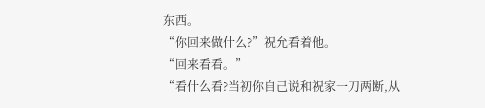东西。
“你回来做什么?”祝允看着他。
“回来看看。”
“看什么看?当初你自己说和祝家一刀两断,从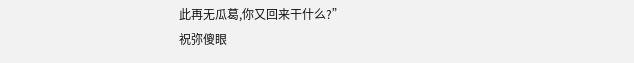此再无瓜葛,你又回来干什么?”
祝弥傻眼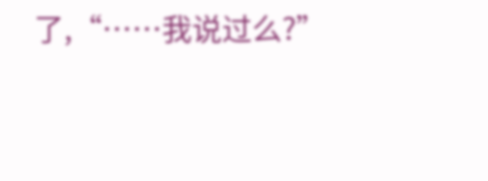了,“……我说过么?”